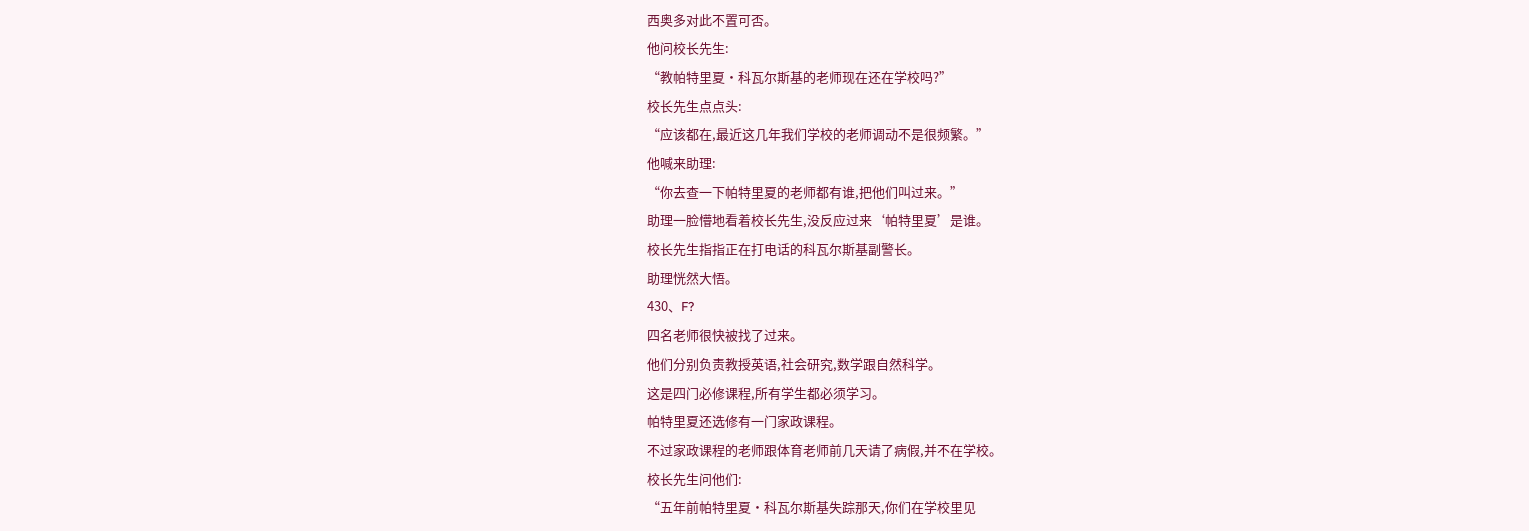西奥多对此不置可否。
他问校长先生:
“教帕特里夏·科瓦尔斯基的老师现在还在学校吗?”
校长先生点点头:
“应该都在,最近这几年我们学校的老师调动不是很频繁。”
他喊来助理:
“你去查一下帕特里夏的老师都有谁,把他们叫过来。”
助理一脸懵地看着校长先生,没反应过来‘帕特里夏’是谁。
校长先生指指正在打电话的科瓦尔斯基副警长。
助理恍然大悟。
430、F?
四名老师很快被找了过来。
他们分别负责教授英语,社会研究,数学跟自然科学。
这是四门必修课程,所有学生都必须学习。
帕特里夏还选修有一门家政课程。
不过家政课程的老师跟体育老师前几天请了病假,并不在学校。
校长先生问他们:
“五年前帕特里夏·科瓦尔斯基失踪那天,你们在学校里见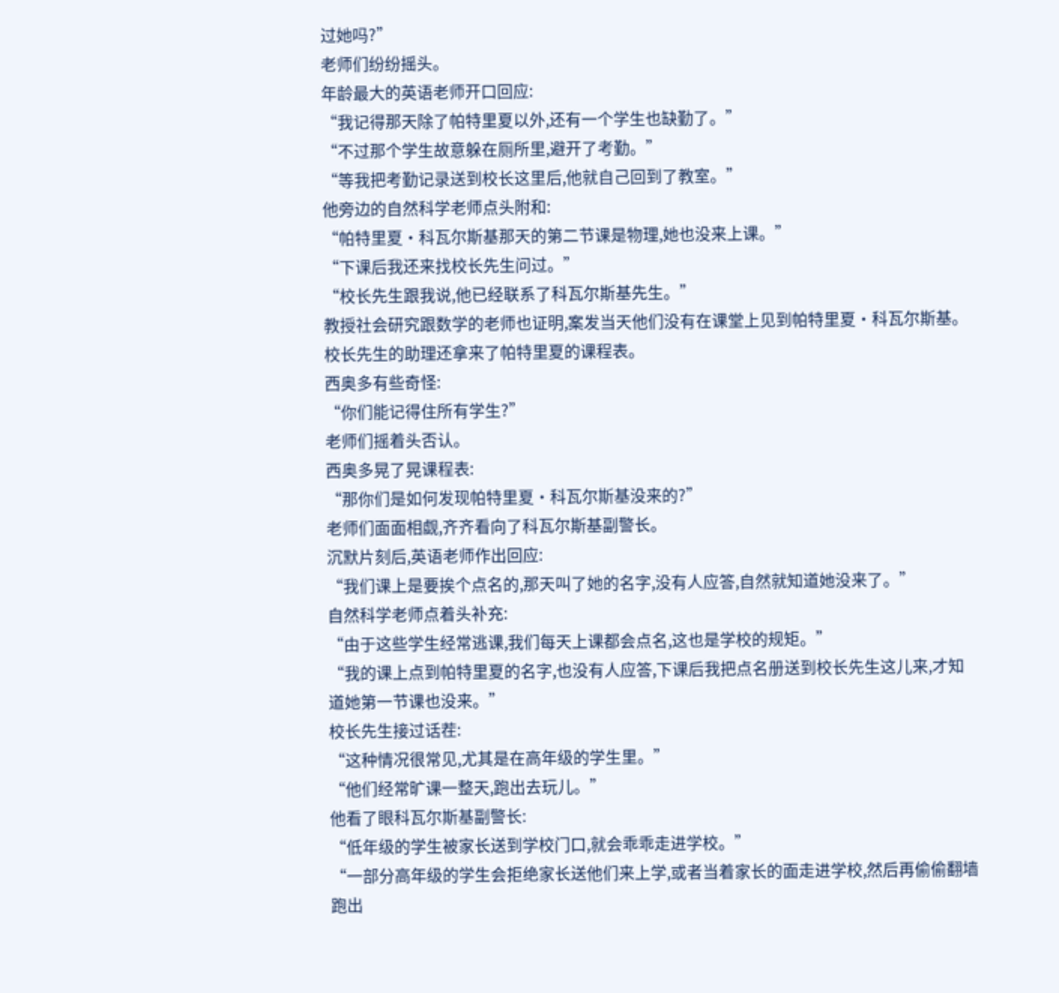过她吗?”
老师们纷纷摇头。
年龄最大的英语老师开口回应:
“我记得那天除了帕特里夏以外,还有一个学生也缺勤了。”
“不过那个学生故意躲在厕所里,避开了考勤。”
“等我把考勤记录送到校长这里后,他就自己回到了教室。”
他旁边的自然科学老师点头附和:
“帕特里夏·科瓦尔斯基那天的第二节课是物理,她也没来上课。”
“下课后我还来找校长先生问过。”
“校长先生跟我说,他已经联系了科瓦尔斯基先生。”
教授社会研究跟数学的老师也证明,案发当天他们没有在课堂上见到帕特里夏·科瓦尔斯基。
校长先生的助理还拿来了帕特里夏的课程表。
西奥多有些奇怪:
“你们能记得住所有学生?”
老师们摇着头否认。
西奥多晃了晃课程表:
“那你们是如何发现帕特里夏·科瓦尔斯基没来的?”
老师们面面相觑,齐齐看向了科瓦尔斯基副警长。
沉默片刻后,英语老师作出回应:
“我们课上是要挨个点名的,那天叫了她的名字,没有人应答,自然就知道她没来了。”
自然科学老师点着头补充:
“由于这些学生经常逃课,我们每天上课都会点名,这也是学校的规矩。”
“我的课上点到帕特里夏的名字,也没有人应答,下课后我把点名册送到校长先生这儿来,才知道她第一节课也没来。”
校长先生接过话茬:
“这种情况很常见,尤其是在高年级的学生里。”
“他们经常旷课一整天,跑出去玩儿。”
他看了眼科瓦尔斯基副警长:
“低年级的学生被家长送到学校门口,就会乖乖走进学校。”
“一部分高年级的学生会拒绝家长送他们来上学,或者当着家长的面走进学校,然后再偷偷翻墙跑出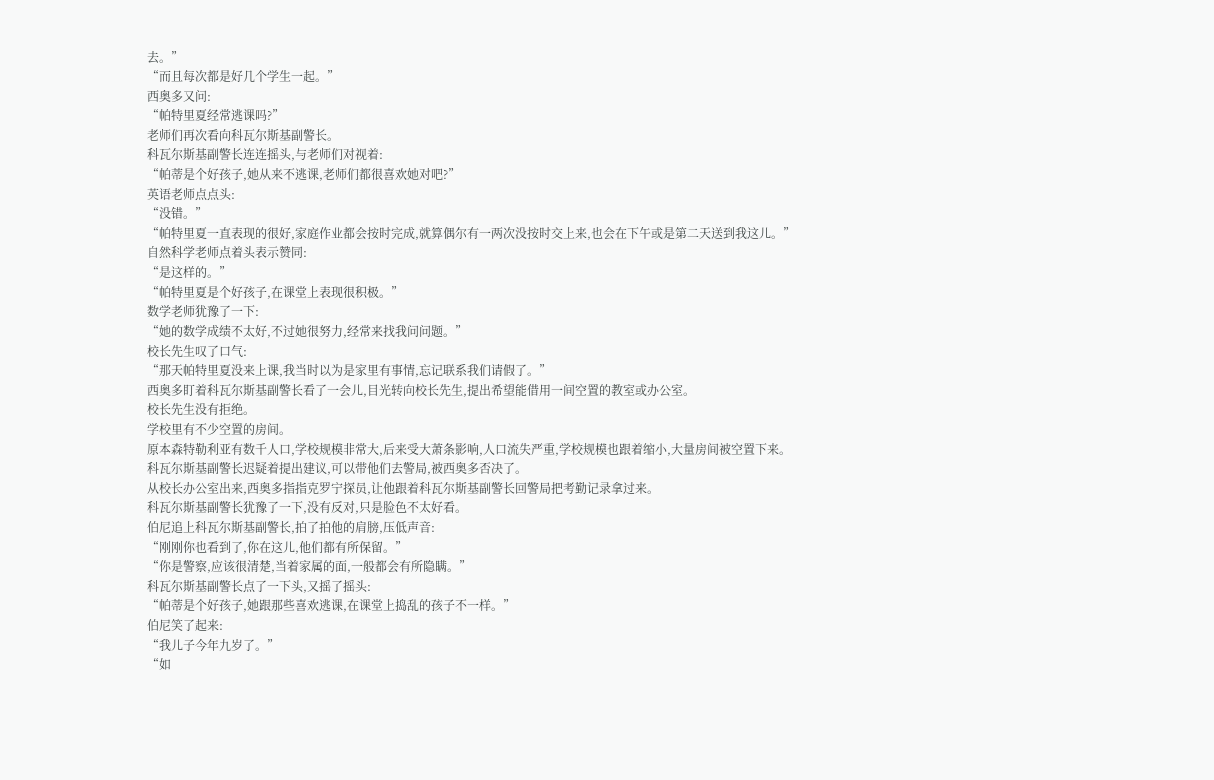去。”
“而且每次都是好几个学生一起。”
西奥多又问:
“帕特里夏经常逃课吗?”
老师们再次看向科瓦尔斯基副警长。
科瓦尔斯基副警长连连摇头,与老师们对视着:
“帕蒂是个好孩子,她从来不逃课,老师们都很喜欢她对吧?”
英语老师点点头:
“没错。”
“帕特里夏一直表现的很好,家庭作业都会按时完成,就算偶尔有一两次没按时交上来,也会在下午或是第二天送到我这儿。”
自然科学老师点着头表示赞同:
“是这样的。”
“帕特里夏是个好孩子,在课堂上表现很积极。”
数学老师犹豫了一下:
“她的数学成绩不太好,不过她很努力,经常来找我问问题。”
校长先生叹了口气:
“那天帕特里夏没来上课,我当时以为是家里有事情,忘记联系我们请假了。”
西奥多盯着科瓦尔斯基副警长看了一会儿,目光转向校长先生,提出希望能借用一间空置的教室或办公室。
校长先生没有拒绝。
学校里有不少空置的房间。
原本森特勒利亚有数千人口,学校规模非常大,后来受大萧条影响,人口流失严重,学校规模也跟着缩小,大量房间被空置下来。
科瓦尔斯基副警长迟疑着提出建议,可以带他们去警局,被西奥多否决了。
从校长办公室出来,西奥多指指克罗宁探员,让他跟着科瓦尔斯基副警长回警局把考勤记录拿过来。
科瓦尔斯基副警长犹豫了一下,没有反对,只是脸色不太好看。
伯尼追上科瓦尔斯基副警长,拍了拍他的肩膀,压低声音:
“刚刚你也看到了,你在这儿,他们都有所保留。”
“你是警察,应该很清楚,当着家属的面,一般都会有所隐瞒。”
科瓦尔斯基副警长点了一下头,又摇了摇头:
“帕蒂是个好孩子,她跟那些喜欢逃课,在课堂上捣乱的孩子不一样。”
伯尼笑了起来:
“我儿子今年九岁了。”
“如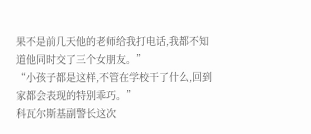果不是前几天他的老师给我打电话,我都不知道他同时交了三个女朋友。”
“小孩子都是这样,不管在学校干了什么,回到家都会表现的特别乖巧。”
科瓦尔斯基副警长这次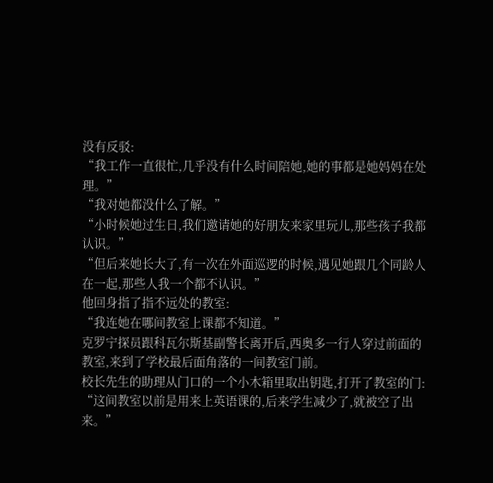没有反驳:
“我工作一直很忙,几乎没有什么时间陪她,她的事都是她妈妈在处理。”
“我对她都没什么了解。”
“小时候她过生日,我们邀请她的好朋友来家里玩儿,那些孩子我都认识。”
“但后来她长大了,有一次在外面巡逻的时候,遇见她跟几个同龄人在一起,那些人我一个都不认识。”
他回身指了指不远处的教室:
“我连她在哪间教室上课都不知道。”
克罗宁探员跟科瓦尔斯基副警长离开后,西奥多一行人穿过前面的教室,来到了学校最后面角落的一间教室门前。
校长先生的助理从门口的一个小木箱里取出钥匙,打开了教室的门:
“这间教室以前是用来上英语课的,后来学生减少了,就被空了出来。”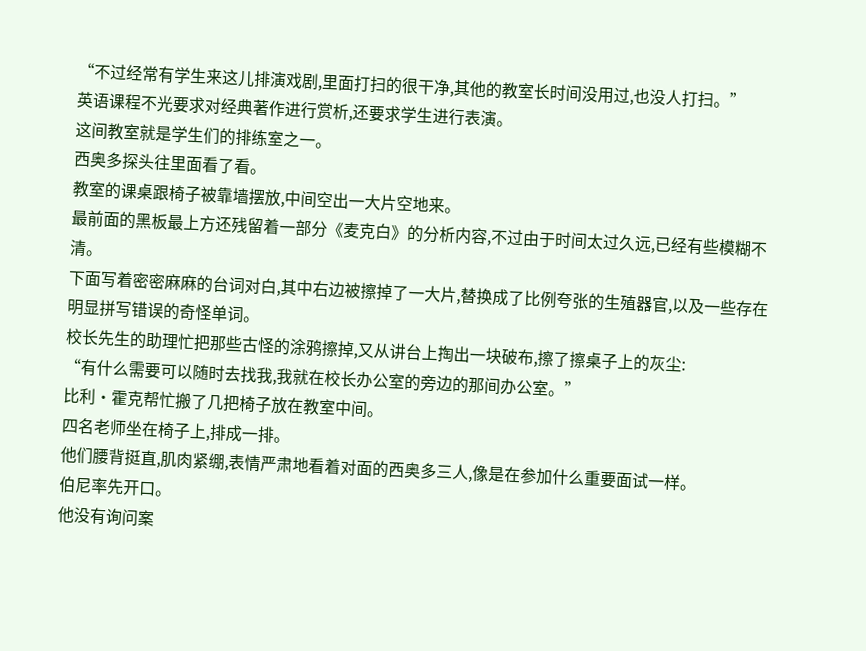“不过经常有学生来这儿排演戏剧,里面打扫的很干净,其他的教室长时间没用过,也没人打扫。”
英语课程不光要求对经典著作进行赏析,还要求学生进行表演。
这间教室就是学生们的排练室之一。
西奥多探头往里面看了看。
教室的课桌跟椅子被靠墙摆放,中间空出一大片空地来。
最前面的黑板最上方还残留着一部分《麦克白》的分析内容,不过由于时间太过久远,已经有些模糊不清。
下面写着密密麻麻的台词对白,其中右边被擦掉了一大片,替换成了比例夸张的生殖器官,以及一些存在明显拼写错误的奇怪单词。
校长先生的助理忙把那些古怪的涂鸦擦掉,又从讲台上掏出一块破布,擦了擦桌子上的灰尘:
“有什么需要可以随时去找我,我就在校长办公室的旁边的那间办公室。”
比利·霍克帮忙搬了几把椅子放在教室中间。
四名老师坐在椅子上,排成一排。
他们腰背挺直,肌肉紧绷,表情严肃地看着对面的西奥多三人,像是在参加什么重要面试一样。
伯尼率先开口。
他没有询问案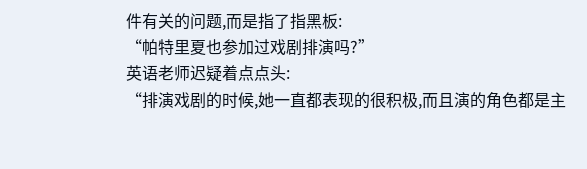件有关的问题,而是指了指黑板:
“帕特里夏也参加过戏剧排演吗?”
英语老师迟疑着点点头:
“排演戏剧的时候,她一直都表现的很积极,而且演的角色都是主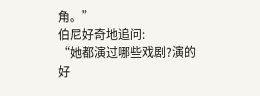角。”
伯尼好奇地追问:
“她都演过哪些戏剧?演的好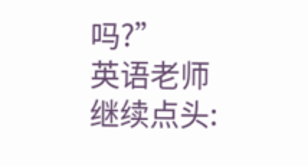吗?”
英语老师继续点头: